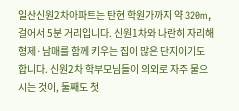일산신원2차아파트는 탄현 학원가까지 약 320m, 걸어서 5분 거리입니다. 신원1차와 나란히 자리해 형제·남매를 함께 키우는 집이 많은 단지이기도 합니다. 신원2차 학부모님들이 의외로 자주 물으시는 것이, 둘째도 첫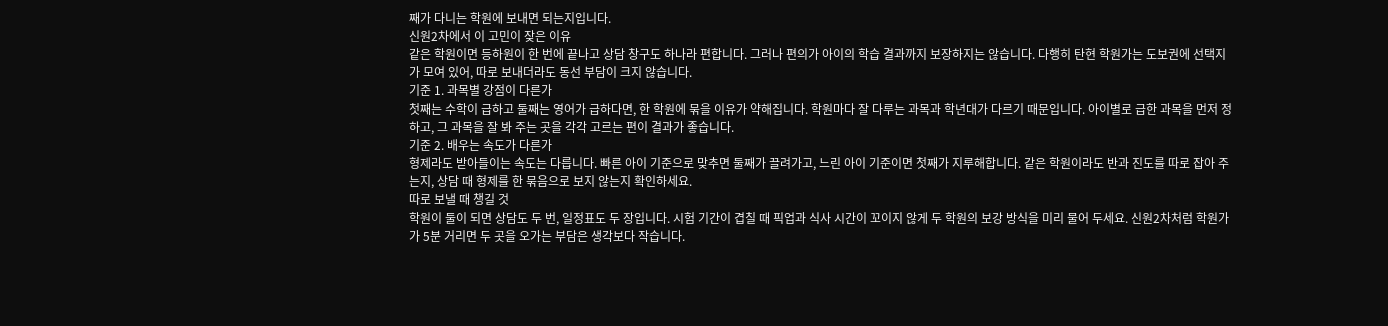째가 다니는 학원에 보내면 되는지입니다.
신원2차에서 이 고민이 잦은 이유
같은 학원이면 등하원이 한 번에 끝나고 상담 창구도 하나라 편합니다. 그러나 편의가 아이의 학습 결과까지 보장하지는 않습니다. 다행히 탄현 학원가는 도보권에 선택지가 모여 있어, 따로 보내더라도 동선 부담이 크지 않습니다.
기준 1. 과목별 강점이 다른가
첫째는 수학이 급하고 둘째는 영어가 급하다면, 한 학원에 묶을 이유가 약해집니다. 학원마다 잘 다루는 과목과 학년대가 다르기 때문입니다. 아이별로 급한 과목을 먼저 정하고, 그 과목을 잘 봐 주는 곳을 각각 고르는 편이 결과가 좋습니다.
기준 2. 배우는 속도가 다른가
형제라도 받아들이는 속도는 다릅니다. 빠른 아이 기준으로 맞추면 둘째가 끌려가고, 느린 아이 기준이면 첫째가 지루해합니다. 같은 학원이라도 반과 진도를 따로 잡아 주는지, 상담 때 형제를 한 묶음으로 보지 않는지 확인하세요.
따로 보낼 때 챙길 것
학원이 둘이 되면 상담도 두 번, 일정표도 두 장입니다. 시험 기간이 겹칠 때 픽업과 식사 시간이 꼬이지 않게 두 학원의 보강 방식을 미리 물어 두세요. 신원2차처럼 학원가가 5분 거리면 두 곳을 오가는 부담은 생각보다 작습니다.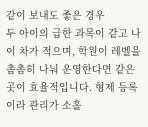같이 보내도 좋은 경우
두 아이의 급한 과목이 같고 나이 차가 적으며, 학원이 레벨을 촘촘히 나눠 운영한다면 같은 곳이 효율적입니다. 형제 등록이라 관리가 소홀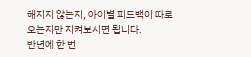해지지 않는지, 아이별 피드백이 따로 오는지만 지켜보시면 됩니다.
반년에 한 번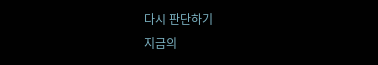다시 판단하기
지금의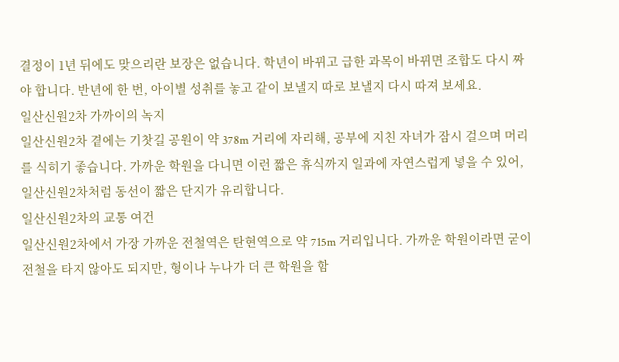결정이 1년 뒤에도 맞으리란 보장은 없습니다. 학년이 바뀌고 급한 과목이 바뀌면 조합도 다시 짜야 합니다. 반년에 한 번, 아이별 성취를 놓고 같이 보낼지 따로 보낼지 다시 따져 보세요.
일산신원2차 가까이의 녹지
일산신원2차 곁에는 기찻길 공원이 약 378m 거리에 자리해, 공부에 지친 자녀가 잠시 걸으며 머리를 식히기 좋습니다. 가까운 학원을 다니면 이런 짧은 휴식까지 일과에 자연스럽게 넣을 수 있어, 일산신원2차처럼 동선이 짧은 단지가 유리합니다.
일산신원2차의 교통 여건
일산신원2차에서 가장 가까운 전철역은 탄현역으로 약 715m 거리입니다. 가까운 학원이라면 굳이 전철을 타지 않아도 되지만, 형이나 누나가 더 큰 학원을 함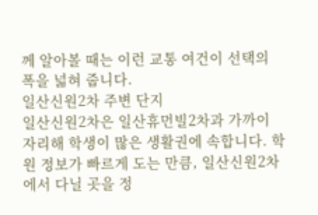께 알아볼 때는 이런 교통 여건이 선택의 폭을 넓혀 줍니다.
일산신원2차 주변 단지
일산신원2차은 일산휴먼빌2차과 가까이 자리해 학생이 많은 생활권에 속합니다. 학원 정보가 빠르게 도는 만큼, 일산신원2차에서 다닐 곳을 정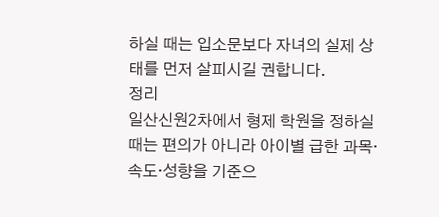하실 때는 입소문보다 자녀의 실제 상태를 먼저 살피시길 권합니다.
정리
일산신원2차에서 형제 학원을 정하실 때는 편의가 아니라 아이별 급한 과목·속도·성향을 기준으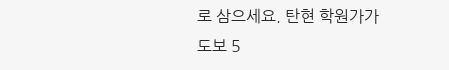로 삼으세요. 탄현 학원가가 도보 5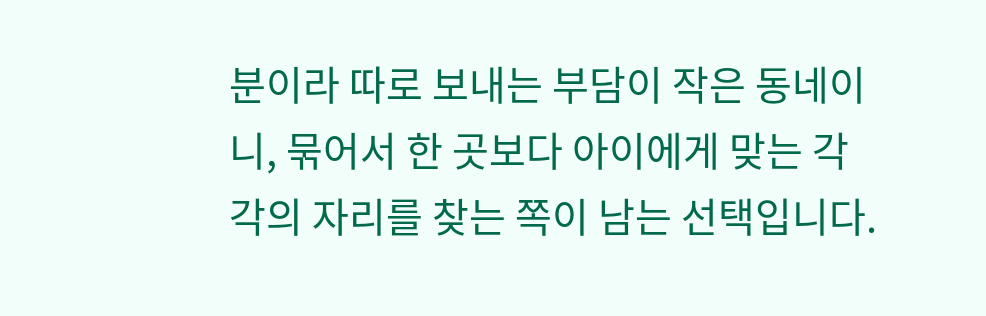분이라 따로 보내는 부담이 작은 동네이니, 묶어서 한 곳보다 아이에게 맞는 각각의 자리를 찾는 쪽이 남는 선택입니다.